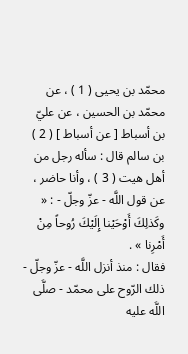محمّد بن يحيى ( 1 ) ، عن محمّد بن الحسين ، عن عليّ بن أسباط [ عن أسباط ] ( 2 ) بن سالم قال : سأله رجل من أهل هيت ( 3 ) ، وأنا حاضر ، عن قول اللَّه - عزّ وجلّ - : « وكَذلِكَ أَوْحَيْنا إِلَيْكَ رُوحاً مِنْ أَمْرِنا » .
فقال : منذ أنزل اللَّه - عزّ وجلّ - ذلك الرّوح على محمّد - صلَّى اللَّه عليه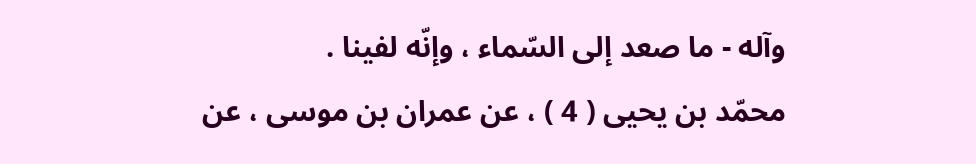وآله - ما صعد إلى السّماء ، وإنّه لفينا .
محمّد بن يحيى ( 4 ) ، عن عمران بن موسى ، عن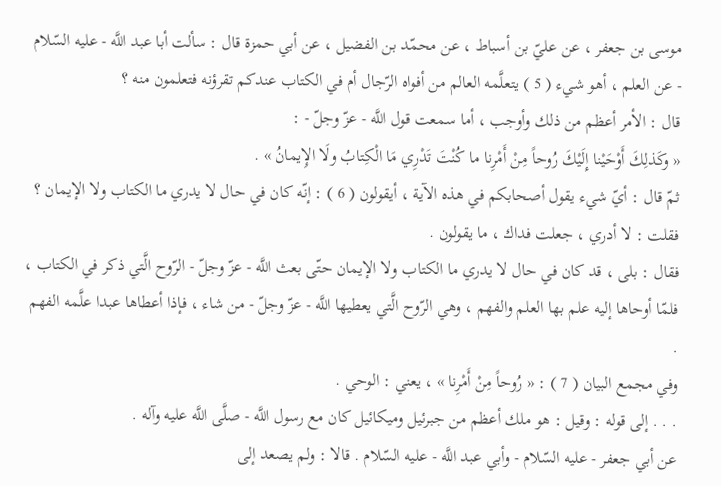موسى بن جعفر ، عن عليّ بن أسباط ، عن محمّد بن الفضيل ، عن أبي حمزة قال : سألت أبا عبد اللَّه - عليه السّلام - عن العلم ، أهو شيء ( 5 ) يتعلَّمه العالم من أفواه الرّجال أم في الكتاب عندكم تقرؤنه فتعلمون منه ؟
قال : الأمر أعظم من ذلك وأوجب ، أما سمعت قول اللَّه - عزّ وجلّ - :
« وكَذلِكَ أَوْحَيْنا إِلَيْكَ رُوحاً مِنْ أَمْرِنا ما كُنْتَ تَدْرِي مَا الْكِتابُ ولَا الإِيمانُ » .
ثمّ قال : أيّ شيء يقول أصحابكم في هذه الآية ، أيقولون ( 6 ) : إنّه كان في حال لا يدري ما الكتاب ولا الإيمان ؟
فقلت : لا أدري ، جعلت فداك ، ما يقولون .
فقال : بلى ، قد كان في حال لا يدري ما الكتاب ولا الإيمان حتّى بعث اللَّه - عزّ وجلّ - الرّوح الَّتي ذكر في الكتاب ، فلمّا أوحاها إليه علم بها العلم والفهم ، وهي الرّوح الَّتي يعطيها اللَّه - عزّ وجلّ - من شاء ، فإذا أعطاها عبدا علَّمه الفهم .
وفي مجمع البيان ( 7 ) : « رُوحاً مِنْ أَمْرِنا » ، يعني : الوحي .
. . . إلى قوله : وقيل : هو ملك أعظم من جبرئيل وميكائيل كان مع رسول اللَّه - صلَّى اللَّه عليه وآله .
عن أبي جعفر - عليه السّلام - وأبي عبد اللَّه - عليه السّلام . قالا : ولم يصعد إلى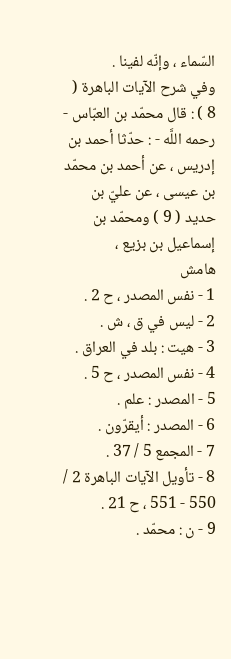السّماء ، وإنّه لفينا .
وفي شرح الآيات الباهرة ( 8 ) : قال محمّد بن العبّاس - رحمه اللَّه - : حدّثا أحمد بن إدريس ، عن أحمد بن محمّد بن عيسى ، عن عليّ بن حديد ( 9 ) ومحمّد بن إسماعيل بن بزيع ،
هامش
1 - نفس المصدر ، ح 2 .
2 - ليس في ق ، ش .
3 - هيت : بلد في العراق .
4 - نفس المصدر ، ح 5 .
5 - المصدر : علم .
6 - المصدر : أيقرّون .
7 - المجمع 5 / 37 .
8 - تأويل الآيات الباهرة 2 / 550 - 551 ، ح 21 .
9 - ن : محمّد .